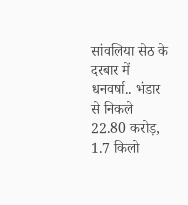सांवलिया सेठ के दरबार में धनवर्षा.. भंडार से निकले 22.80 करोड़, 1.7 किलो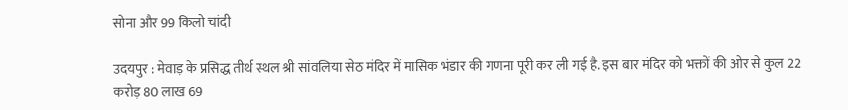सोना और 99 किलो चांदी

उदयपुर : मेवाड़ के प्रसिद्ध तीर्थ स्थल श्री सांवलिया सेठ मंदिर में मासिक भंडार की गणना पूरी कर ली गई है. इस बार मंदिर को भक्तों की ओर से कुल 22 करोड़ 80 लाख 69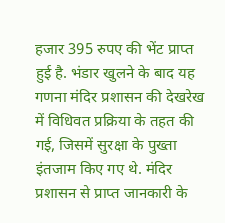हजार 395 रुपए की भेंट प्राप्त हुई है. भंडार खुलने के बाद यह गणना मंदिर प्रशासन की देखरेख में विधिवत प्रक्रिया के तहत की गई, जिसमें सुरक्षा के पुख्ता इंतजाम किए गए थे. मंदिर प्रशासन से प्राप्त जानकारी के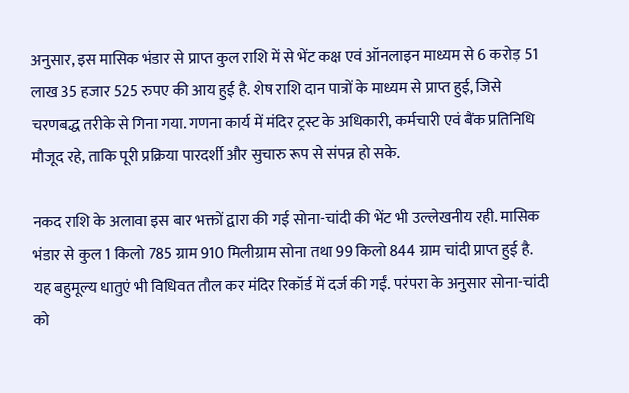अनुसार, इस मासिक भंडार से प्राप्त कुल राशि में से भेंट कक्ष एवं ऑनलाइन माध्यम से 6 करोड़ 51 लाख 35 हजार 525 रुपए की आय हुई है. शेष राशि दान पात्रों के माध्यम से प्राप्त हुई, जिसे चरणबद्ध तरीके से गिना गया. गणना कार्य में मंदिर ट्रस्ट के अधिकारी, कर्मचारी एवं बैंक प्रतिनिधि मौजूद रहे, ताकि पूरी प्रक्रिया पारदर्शी और सुचारु रूप से संपन्न हो सके.

नकद राशि के अलावा इस बार भक्तों द्वारा की गई सोना-चांदी की भेंट भी उल्लेखनीय रही. मासिक भंडार से कुल 1 किलो 785 ग्राम 910 मिलीग्राम सोना तथा 99 किलो 844 ग्राम चांदी प्राप्त हुई है. यह बहुमूल्य धातुएं भी विधिवत तौल कर मंदिर रिकॉर्ड में दर्ज की गईं. परंपरा के अनुसार सोना-चांदी को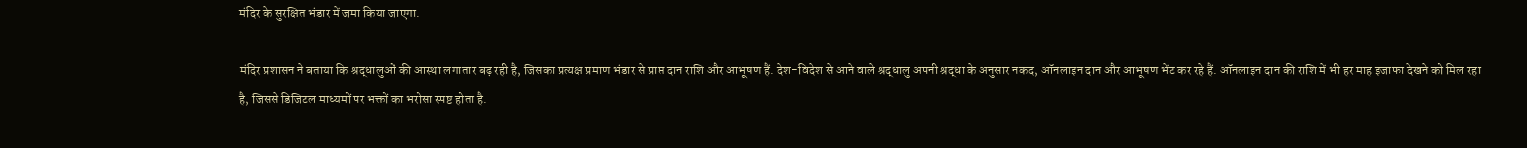मंदिर के सुरक्षित भंडार में जमा किया जाएगा.

मंदिर प्रशासन ने बताया कि श्रद्धालुओं की आस्था लगातार बढ़ रही है, जिसका प्रत्यक्ष प्रमाण भंडार से प्राप्त दान राशि और आभूषण हैं. देश-विदेश से आने वाले श्रद्धालु अपनी श्रद्धा के अनुसार नकद, ऑनलाइन दान और आभूषण भेंट कर रहे हैं. ऑनलाइन दान की राशि में भी हर माह इजाफा देखने को मिल रहा है, जिससे डिजिटल माध्यमों पर भक्तों का भरोसा स्पष्ट होता है.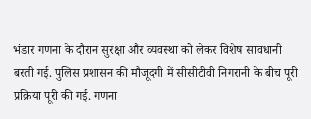भंडार गणना के दौरान सुरक्षा और व्यवस्था को लेकर विशेष सावधानी बरती गई. पुलिस प्रशासन की मौजूदगी में सीसीटीवी निगरानी के बीच पूरी प्रक्रिया पूरी की गई. गणना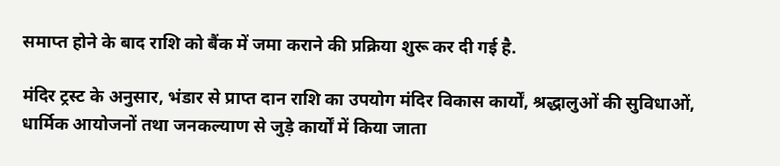समाप्त होने के बाद राशि को बैंक में जमा कराने की प्रक्रिया शुरू कर दी गई है.

मंदिर ट्रस्ट के अनुसार, भंडार से प्राप्त दान राशि का उपयोग मंदिर विकास कार्यों, श्रद्धालुओं की सुविधाओं, धार्मिक आयोजनों तथा जनकल्याण से जुड़े कार्यों में किया जाता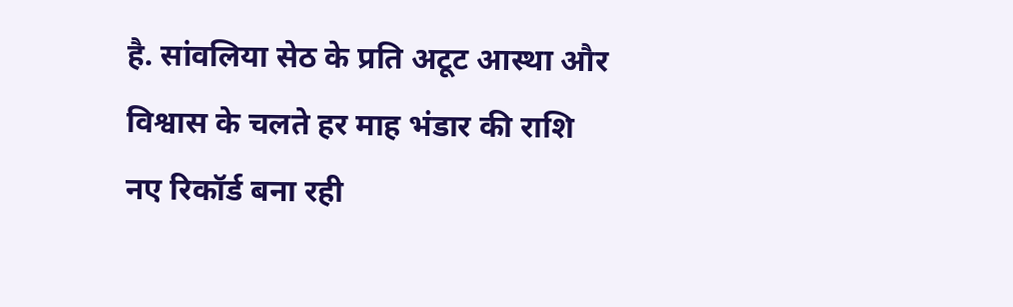है. सांवलिया सेठ के प्रति अटूट आस्था और विश्वास के चलते हर माह भंडार की राशि नए रिकॉर्ड बना रही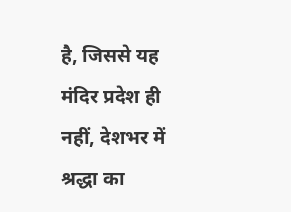है, जिससे यह मंदिर प्रदेश ही नहीं, देशभर में श्रद्धा का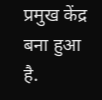प्रमुख केंद्र बना हुआ है.